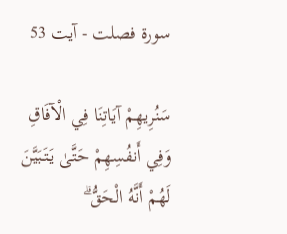سورة فصلت - آیت 53

سَنُرِيهِمْ آيَاتِنَا فِي الْآفَاقِ وَفِي أَنفُسِهِمْ حَتَّىٰ يَتَبَيَّنَ لَهُمْ أَنَّهُ الْحَقُّ ۗ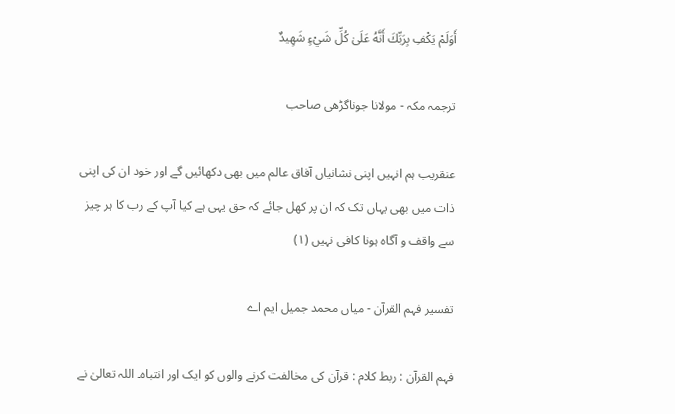أَوَلَمْ يَكْفِ بِرَبِّكَ أَنَّهُ عَلَىٰ كُلِّ شَيْءٍ شَهِيدٌ

ترجمہ مکہ - مولانا جوناگڑھی صاحب

عنقریب ہم انہیں اپنی نشانیاں آفاق عالم میں بھی دکھائیں گے اور خود ان کی اپنی ذات میں بھی یہاں تک کہ ان پر کھل جائے کہ حق یہی ہے کیا آپ کے رب کا ہر چیز سے واقف و آگاہ ہونا کافی نہیں (١)

تفسیر فہم القرآن - میاں محمد جمیل ایم اے

فہم القرآن : ربط کلام : قرآن کی مخالفت کرنے والوں کو ایک اور انتباہ۔ اللہ تعالیٰ نے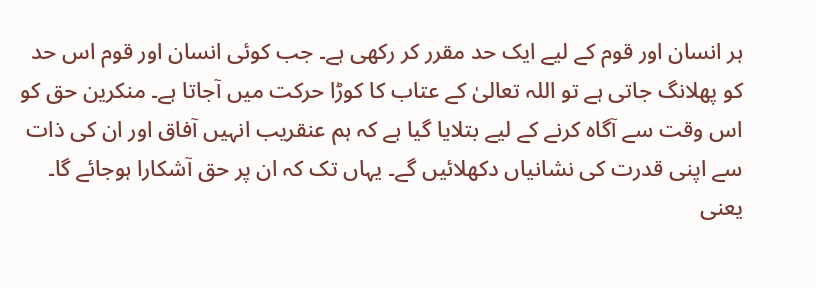ہر انسان اور قوم کے لیے ایک حد مقرر کر رکھی ہے۔ جب کوئی انسان اور قوم اس حد کو پھلانگ جاتی ہے تو اللہ تعالیٰ کے عتاب کا کوڑا حرکت میں آجاتا ہے۔ منکرین حق کو اس وقت سے آگاہ کرنے کے لیے بتلایا گیا ہے کہ ہم عنقریب انہیں آفاق اور ان کی ذات سے اپنی قدرت کی نشانیاں دکھلائیں گے۔ یہاں تک کہ ان پر حق آشکارا ہوجائے گا۔ یعنی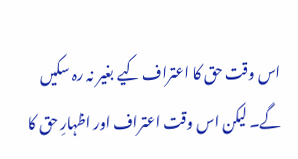اس وقت حق کا اعتراف کیے بغیر نہ رہ سکیں گے۔ لیکن اس وقت اعتراف اور اظہارِ حق کا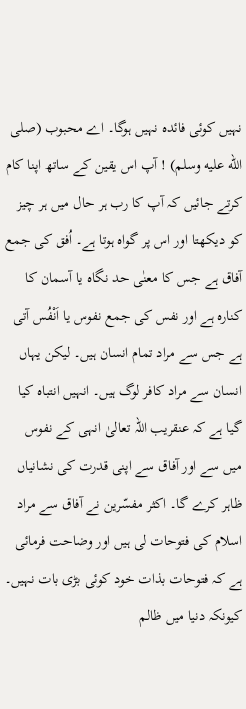نہیں کوئی فائدہ نہیں ہوگا۔ اے محبوب (صلى الله عليه وسلم) ! آپ اس یقین کے ساتھ اپنا کام کرتے جائیں کہ آپ کا رب ہر حال میں ہر چیز کو دیکھتا اور اس پر گواہ ہوتا ہے۔ اُفق کی جمع آفاق ہے جس کا معنٰی حد نگاہ یا آسمان کا کنارہ ہے اور نفس کی جمع نفوس یا اَنْفُس آتی ہے جس سے مراد تمام انسان ہیں۔ لیکن یہاں انسان سے مراد کافر لوگ ہیں۔ انہیں انتباہ کیا گیا ہے کہ عنقریب اللہ تعالیٰ انہی کے نفوس میں سے اور آفاق سے اپنی قدرت کی نشانیاں ظاہر کرے گا۔ اکثر مفسّرین نے آفاق سے مراد اسلام کی فتوحات لی ہیں اور وضاحت فرمائی ہے کہ فتوحات بذات خود کوئی بڑی بات نہیں۔ کیونکہ دنیا میں ظالم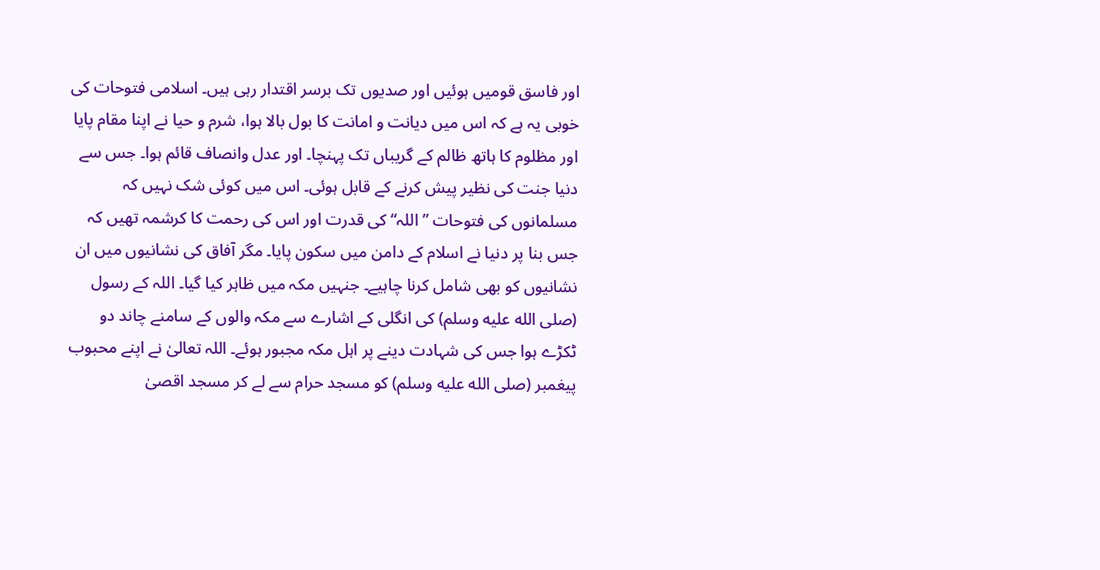اور فاسق قومیں ہوئیں اور صدیوں تک برسر اقتدار رہی ہیں۔ اسلامی فتوحات کی خوبی یہ ہے کہ اس میں دیانت و امانت کا بول بالا ہوا، شرم و حیا نے اپنا مقام پایا اور مظلوم کا ہاتھ ظالم کے گریباں تک پہنچا۔ اور عدل وانصاف قائم ہوا۔ جس سے دنیا جنت کی نظیر پیش کرنے کے قابل ہوئی۔ اس میں کوئی شک نہیں کہ مسلمانوں کی فتوحات ” اللہ“ کی قدرت اور اس کی رحمت کا کرشمہ تھیں کہ جس بنا پر دنیا نے اسلام کے دامن میں سکون پایا۔ مگر آفاق کی نشانیوں میں ان نشانیوں کو بھی شامل کرنا چاہیے۔ جنہیں مکہ میں ظاہر کیا گیا۔ اللہ کے رسول (صلى الله عليه وسلم) کی انگلی کے اشارے سے مکہ والوں کے سامنے چاند دو ٹکڑے ہوا جس کی شہادت دینے پر اہل مکہ مجبور ہوئے۔ اللہ تعالیٰ نے اپنے محبوب پیغمبر (صلى الله عليه وسلم) کو مسجد حرام سے لے کر مسجد اقصیٰ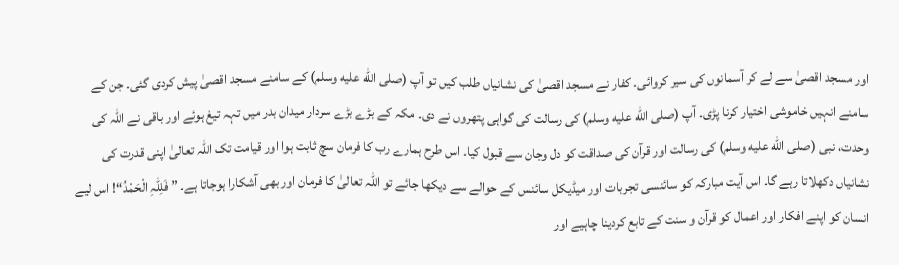اور مسجد اقصیٰ سے لے کر آسمانوں کی سیر کروائی۔ کفار نے مسجد اقصیٰ کی نشانیاں طلب کیں تو آپ (صلى الله عليه وسلم) کے سامنے مسجد اقصیٰ پیش کردی گئی۔ جن کے سامنے انہیں خاموشی اختیار کرنا پڑی۔ آپ (صلى الله عليه وسلم) کی رسالت کی گواہی پتھروں نے دی۔ مکہ کے بڑے بڑے سردار میدان بدر میں تہہ تیغ ہوئے اور باقی نے اللہ کی وحدت، نبی (صلى الله عليه وسلم) کی رسالت اور قرآن کی صداقت کو دل وجان سے قبول کیا۔ اس طرح ہمارے رب کا فرمان سچ ثابت ہوا اور قیامت تک اللہ تعالیٰ اپنی قدرت کی نشانیاں دکھلاتا رہے گا۔ اس آیت مبارکہ کو سائنسی تجربات اور میڈیکل سائنس کے حوالے سے دیکھا جائے تو اللہ تعالیٰ کا فرمان اور بھی آشکارا ہوجاتا ہے۔ ” فَلِلّٰہِ الْحَمْدُ“! اس لیے انسان کو اپنے افکار اور اعمال کو قرآن و سنت کے تابع کردینا چاہیے اور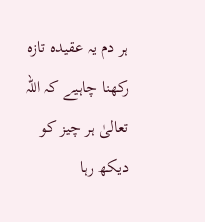ہر دم یہ عقیدہ تازہ رکھنا چاہیے کہ اللہ تعالیٰ ہر چیز کو دیکھ رہا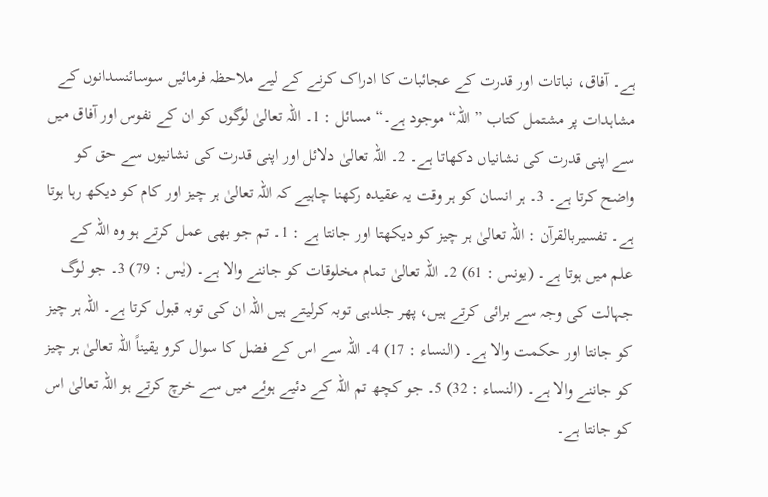ہے۔ آفاق، نباتات اور قدرت کے عجائبات کا ادراک کرنے کے لیے ملاحظہ فرمائیں سوسائنسدانوں کے مشاہدات پر مشتمل کتاب ” اللہ“ موجود ہے۔“ مسائل : 1۔ اللہ تعالیٰ لوگوں کو ان کے نفوس اور آفاق میں سے اپنی قدرت کی نشانیاں دکھاتا ہے۔ 2۔ اللہ تعالیٰ دلائل اور اپنی قدرت کی نشانیوں سے حق کو واضح کرتا ہے۔ 3۔ ہر انسان کو ہر وقت یہ عقیدہ رکھنا چاہیے کہ اللہ تعالیٰ ہر چیز اور کام کو دیکھ رہا ہوتا ہے۔ تفسیربالقرآن : اللہ تعالیٰ ہر چیز کو دیکھتا اور جانتا ہے : 1۔ تم جو بھی عمل کرتے ہو وہ اللہ کے علم میں ہوتا ہے۔ (یونس : 61) 2۔ اللہ تعالیٰ تمام مخلوقات کو جاننے والا ہے۔ (یٰس : 79) 3۔ جو لوگ جہالت کی وجہ سے برائی کرتے ہیں، پھر جلدہی توبہ کرلیتے ہیں اللہ ان کی توبہ قبول کرتا ہے۔ اللہ ہر چیز کو جانتا اور حکمت والا ہے۔ (النساء : 17) 4۔ اللہ سے اس کے فضل کا سوال کرو یقیناً اللہ تعالیٰ ہر چیز کو جاننے والا ہے۔ (النساء : 32) 5۔ جو کچھ تم اللہ کے دئیے ہوئے میں سے خرچ کرتے ہو اللہ تعالیٰ اس کو جانتا ہے۔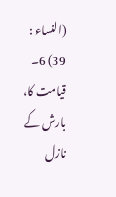(النساء : 39) 6۔ قیامت کا، بارش کے نازل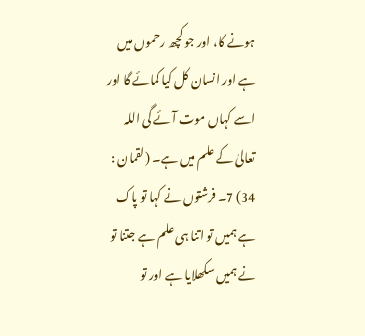ہونے کا، اور جو کچھ رحموں میں ہے اور انسان کل کیا کمائے گا اور اسے کہاں موت آئے گی اللہ تعالیٰ کے علم میں ہے۔ (لقمان : 34) 7۔ فرشتوں نے کہا تو پاک ہے ہمیں تو اتنا ہی علم ہے جتنا تو نے ہمیں سکھلایا ہے اور تو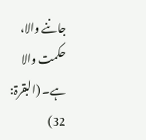جاننے والا، حکمت والا ہے۔ (البقرۃ: 32)